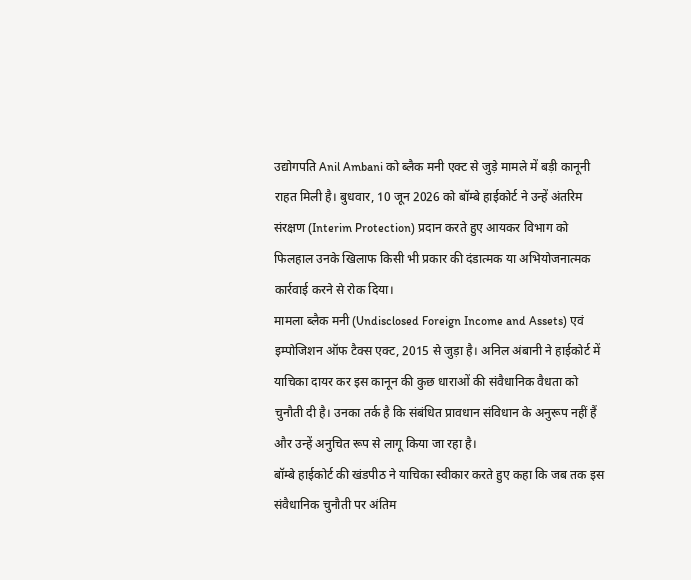उद्योगपति Anil Ambani को ब्लैक मनी एक्ट से जुड़े मामले में बड़ी कानूनी राहत मिली है। बुधवार, 10 जून 2026 को बॉम्बे हाईकोर्ट ने उन्हें अंतरिम संरक्षण (Interim Protection) प्रदान करते हुए आयकर विभाग को फिलहाल उनके खिलाफ किसी भी प्रकार की दंडात्मक या अभियोजनात्मक कार्रवाई करने से रोक दिया।
मामला ब्लैक मनी (Undisclosed Foreign Income and Assets) एवं इम्पोजिशन ऑफ टैक्स एक्ट, 2015 से जुड़ा है। अनिल अंबानी ने हाईकोर्ट में याचिका दायर कर इस कानून की कुछ धाराओं की संवैधानिक वैधता को चुनौती दी है। उनका तर्क है कि संबंधित प्रावधान संविधान के अनुरूप नहीं हैं और उन्हें अनुचित रूप से लागू किया जा रहा है।
बॉम्बे हाईकोर्ट की खंडपीठ ने याचिका स्वीकार करते हुए कहा कि जब तक इस संवैधानिक चुनौती पर अंतिम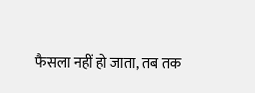फैसला नहीं हो जाता, तब तक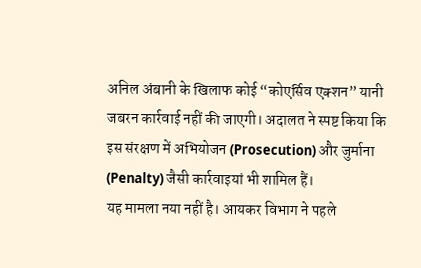अनिल अंबानी के खिलाफ कोई “कोएर्सिव एक्शन” यानी जबरन कार्रवाई नहीं की जाएगी। अदालत ने स्पष्ट किया कि इस संरक्षण में अभियोजन (Prosecution) और जुर्माना (Penalty) जैसी कार्रवाइयां भी शामिल हैं।
यह मामला नया नहीं है। आयकर विभाग ने पहले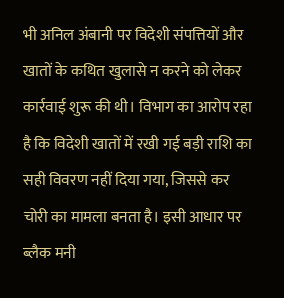भी अनिल अंबानी पर विदेशी संपत्तियों और खातों के कथित खुलासे न करने को लेकर कार्रवाई शुरू की थी। विभाग का आरोप रहा है कि विदेशी खातों में रखी गई बड़ी राशि का सही विवरण नहीं दिया गया, जिससे कर चोरी का मामला बनता है। इसी आधार पर ब्लैक मनी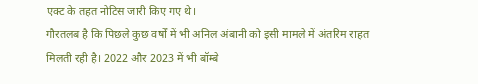एक्ट के तहत नोटिस जारी किए गए थे।
गौरतलब है कि पिछले कुछ वर्षों में भी अनिल अंबानी को इसी मामले में अंतरिम राहत मिलती रही है। 2022 और 2023 में भी बॉम्बे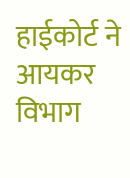हाईकोर्ट ने आयकर विभाग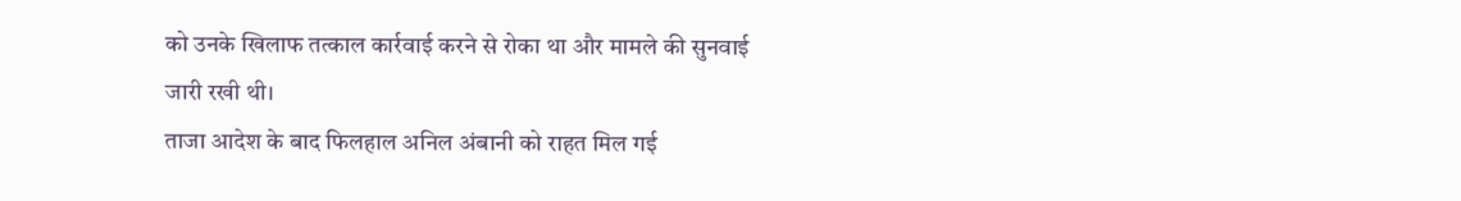को उनके खिलाफ तत्काल कार्रवाई करने से रोका था और मामले की सुनवाई जारी रखी थी।
ताजा आदेश के बाद फिलहाल अनिल अंबानी को राहत मिल गई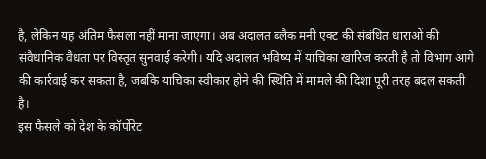है, लेकिन यह अंतिम फैसला नहीं माना जाएगा। अब अदालत ब्लैक मनी एक्ट की संबंधित धाराओं की संवैधानिक वैधता पर विस्तृत सुनवाई करेगी। यदि अदालत भविष्य में याचिका खारिज करती है तो विभाग आगे की कार्रवाई कर सकता है, जबकि याचिका स्वीकार होने की स्थिति में मामले की दिशा पूरी तरह बदल सकती है।
इस फैसले को देश के कॉर्पोरेट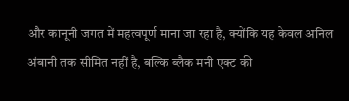और कानूनी जगत में महत्वपूर्ण माना जा रहा है, क्योंकि यह केवल अनिल अंबानी तक सीमित नहीं है, बल्कि ब्लैक मनी एक्ट की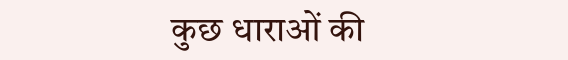कुछ धाराओं की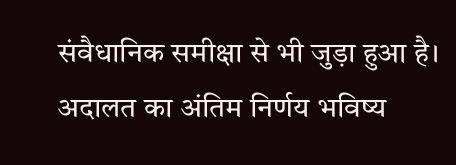संवैधानिक समीक्षा से भी जुड़ा हुआ है। अदालत का अंतिम निर्णय भविष्य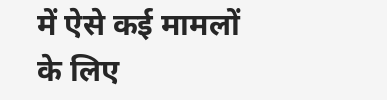में ऐसे कई मामलों के लिए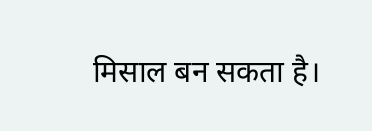मिसाल बन सकता है।